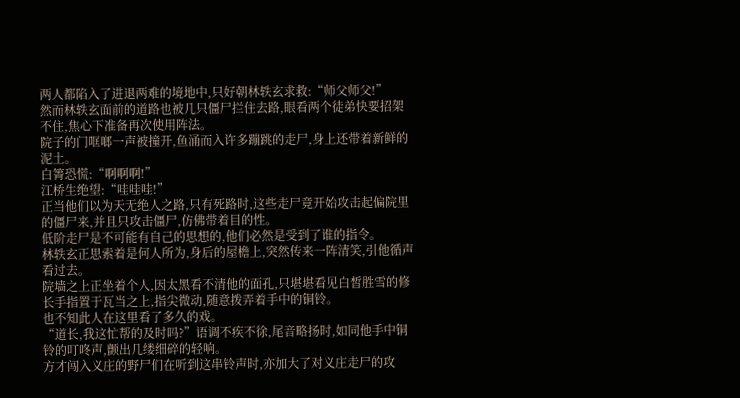两人都陷入了进退两难的境地中,只好朝林轶玄求救:“师父师父!”
然而林轶玄面前的道路也被几只僵尸拦住去路,眼看两个徒弟快要招架不住,焦心下准备再次使用阵法。
院子的门哐啷一声被撞开,鱼涌而入许多蹦跳的走尸,身上还带着新鲜的泥土。
白箐恐慌:“啊啊啊!”
江桥生绝望:“哇哇哇!”
正当他们以为天无绝人之路,只有死路时,这些走尸竟开始攻击起偏院里的僵尸来,并且只攻击僵尸,仿佛带着目的性。
低阶走尸是不可能有自己的思想的,他们必然是受到了谁的指令。
林轶玄正思索着是何人所为,身后的屋檐上,突然传来一阵清笑,引他循声看过去。
院墙之上正坐着个人,因太黑看不清他的面孔,只堪堪看见白皙胜雪的修长手指置于瓦当之上,指尖微动,随意拨弄着手中的铜铃。
也不知此人在这里看了多久的戏。
“道长,我这忙帮的及时吗?”语调不疾不徐,尾音略扬时,如同他手中铜铃的叮咚声,颤出几缕细碎的轻响。
方才闯入义庄的野尸们在听到这串铃声时,亦加大了对义庄走尸的攻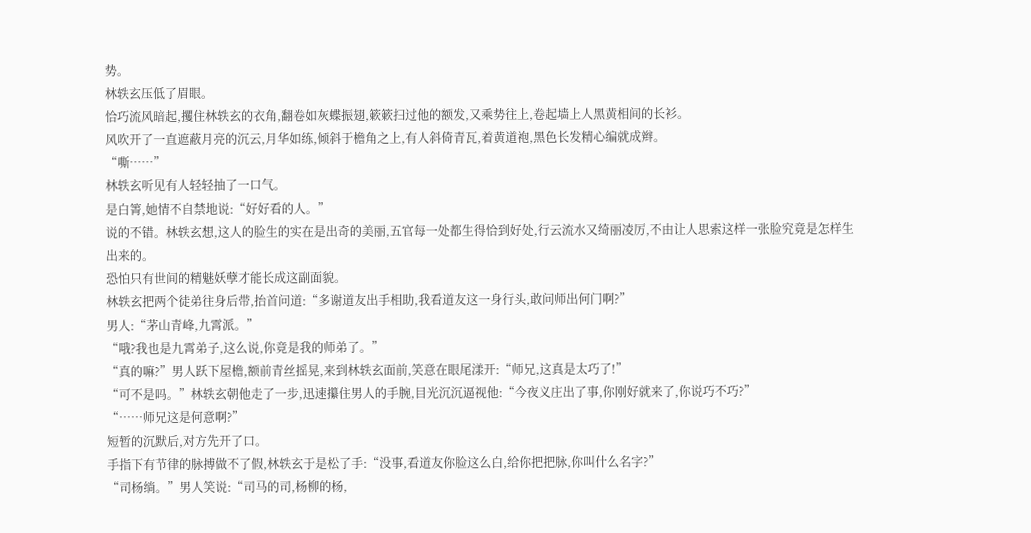势。
林轶玄压低了眉眼。
恰巧流风暗起,攫住林轶玄的衣角,翻卷如灰蝶振翅,簌簌扫过他的额发,又乘势往上,卷起墙上人黑黄相间的长衫。
风吹开了一直遮蔽月亮的沉云,月华如练,倾斜于檐角之上,有人斜倚青瓦,着黄道袍,黑色长发精心编就成辫。
“嘶……”
林轶玄听见有人轻轻抽了一口气。
是白箐,她情不自禁地说:“好好看的人。”
说的不错。林轶玄想,这人的脸生的实在是出奇的美丽,五官每一处都生得恰到好处,行云流水又绮丽凌厉,不由让人思索这样一张脸究竟是怎样生出来的。
恐怕只有世间的精魅妖孽才能长成这副面貌。
林轶玄把两个徒弟往身后带,抬首问道:“多谢道友出手相助,我看道友这一身行头,敢问师出何门啊?”
男人:“茅山青峰,九霄派。”
“哦?我也是九霄弟子,这么说,你竟是我的师弟了。”
“真的嘛?”男人跃下屋檐,额前青丝摇晃,来到林轶玄面前,笑意在眼尾漾开:“师兄,这真是太巧了!”
“可不是吗。”林轶玄朝他走了一步,迅速攥住男人的手腕,目光沉沉逼视他:“今夜义庄出了事,你刚好就来了,你说巧不巧?”
“……师兄这是何意啊?”
短暂的沉默后,对方先开了口。
手指下有节律的脉搏做不了假,林轶玄于是松了手:“没事,看道友你脸这么白,给你把把脉,你叫什么名字?”
“司杨绱。”男人笑说:“司马的司,杨柳的杨,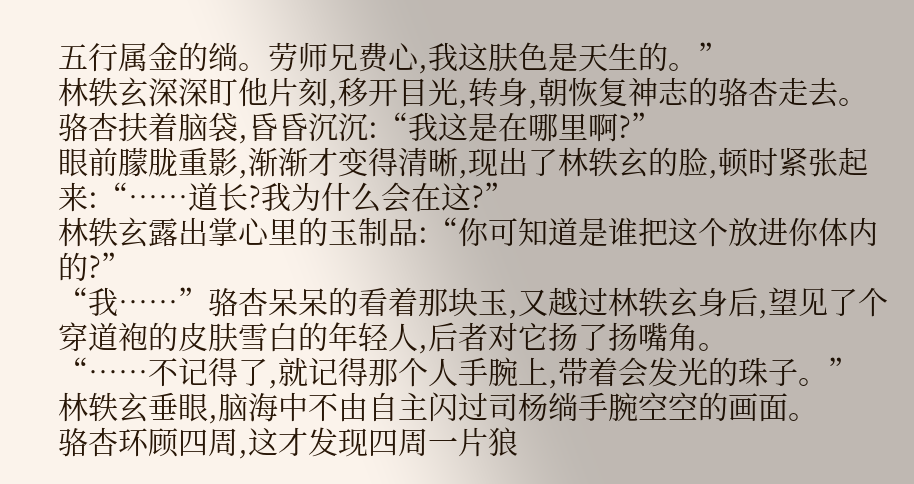五行属金的绱。劳师兄费心,我这肤色是天生的。”
林轶玄深深盯他片刻,移开目光,转身,朝恢复神志的骆杏走去。
骆杏扶着脑袋,昏昏沉沉:“我这是在哪里啊?”
眼前朦胧重影,渐渐才变得清晰,现出了林轶玄的脸,顿时紧张起来:“……道长?我为什么会在这?”
林轶玄露出掌心里的玉制品:“你可知道是谁把这个放进你体内的?”
“我……”骆杏呆呆的看着那块玉,又越过林轶玄身后,望见了个穿道袍的皮肤雪白的年轻人,后者对它扬了扬嘴角。
“……不记得了,就记得那个人手腕上,带着会发光的珠子。”
林轶玄垂眼,脑海中不由自主闪过司杨绱手腕空空的画面。
骆杏环顾四周,这才发现四周一片狼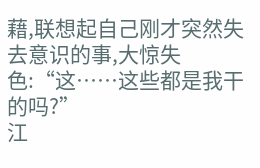藉,联想起自己刚才突然失去意识的事,大惊失色:“这……这些都是我干的吗?”
江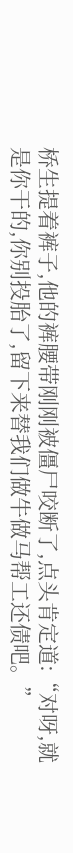桥生提着裤子,他的裤腰带刚刚被僵尸咬断了,点头肯定道:“对呀,就是你干的,你别投胎了,留下来替我们做牛做马帮工还债吧。”